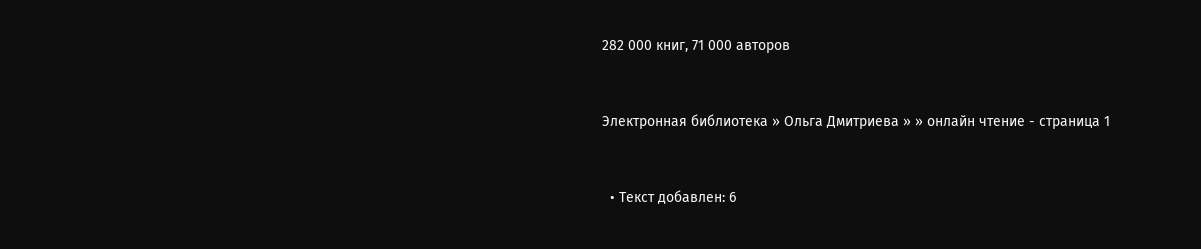282 000 книг, 71 000 авторов


Электронная библиотека » Ольга Дмитриева » » онлайн чтение - страница 1


  • Текст добавлен: 6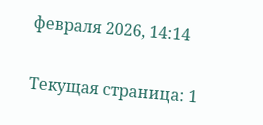февраля 2026, 14:14


Текущая страница: 1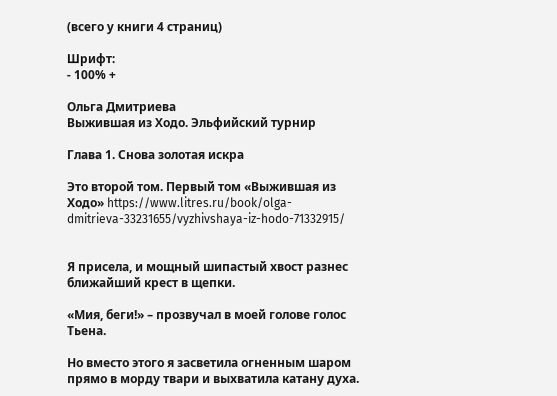(всего у книги 4 страниц)

Шрифт:
- 100% +

Ольга Дмитриева
Выжившая из Ходо. Эльфийский турнир

Глава 1. Снова золотая искра

Это второй том. Первый том «Выжившая из Ходо» https://www.litres.ru/book/olga-dmitrieva-33231655/vyzhivshaya-iz-hodo-71332915/


Я присела, и мощный шипастый хвост разнес ближайший крест в щепки.

«Мия, беги!» – прозвучал в моей голове голос Тьена.

Но вместо этого я засветила огненным шаром прямо в морду твари и выхватила катану духа.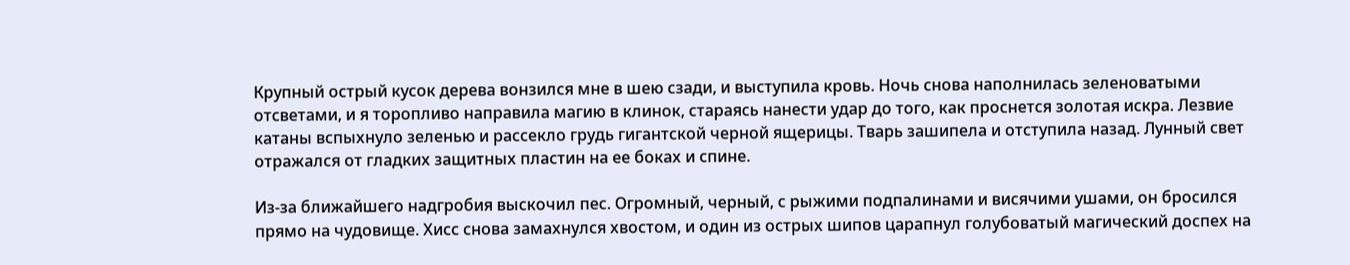Крупный острый кусок дерева вонзился мне в шею сзади, и выступила кровь. Ночь снова наполнилась зеленоватыми отсветами, и я торопливо направила магию в клинок, стараясь нанести удар до того, как проснется золотая искра. Лезвие катаны вспыхнуло зеленью и рассекло грудь гигантской черной ящерицы. Тварь зашипела и отступила назад. Лунный свет отражался от гладких защитных пластин на ее боках и спине.

Из-за ближайшего надгробия выскочил пес. Огромный, черный, с рыжими подпалинами и висячими ушами, он бросился прямо на чудовище. Хисс снова замахнулся хвостом, и один из острых шипов царапнул голубоватый магический доспех на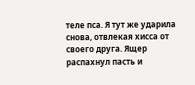теле пса. Я тут же ударила снова, отвлекая хисса от своего друга. Ящер распахнул пасть и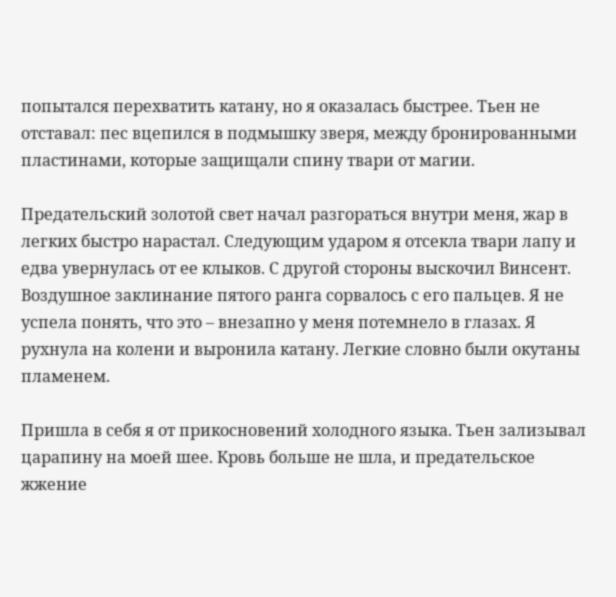попытался перехватить катану, но я оказалась быстрее. Тьен не отставал: пес вцепился в подмышку зверя, между бронированными пластинами, которые защищали спину твари от магии.

Предательский золотой свет начал разгораться внутри меня, жар в легких быстро нарастал. Следующим ударом я отсекла твари лапу и едва увернулась от ее клыков. С другой стороны выскочил Винсент. Воздушное заклинание пятого ранга сорвалось с его пальцев. Я не успела понять, что это – внезапно у меня потемнело в глазах. Я рухнула на колени и выронила катану. Легкие словно были окутаны пламенем.

Пришла в себя я от прикосновений холодного языка. Тьен зализывал царапину на моей шее. Кровь больше не шла, и предательское жжение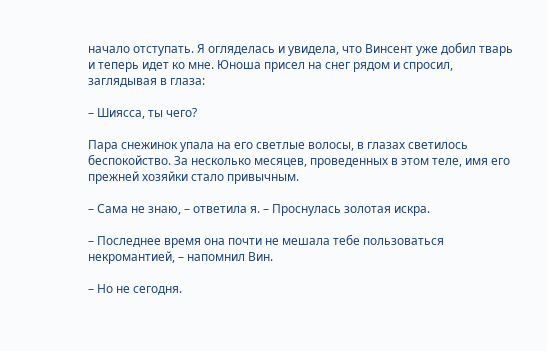начало отступать. Я огляделась и увидела, что Винсент уже добил тварь и теперь идет ко мне. Юноша присел на снег рядом и спросил, заглядывая в глаза:

– Шиясса, ты чего?

Пара снежинок упала на его светлые волосы, в глазах светилось беспокойство. За несколько месяцев, проведенных в этом теле, имя его прежней хозяйки стало привычным.

– Сама не знаю, – ответила я. – Проснулась золотая искра.

– Последнее время она почти не мешала тебе пользоваться некромантией, – напомнил Вин.

– Но не сегодня.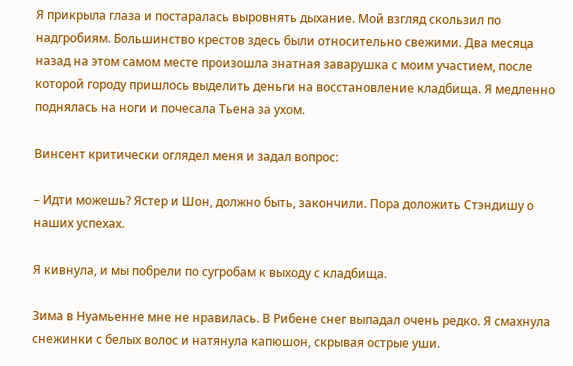Я прикрыла глаза и постаралась выровнять дыхание. Мой взгляд скользил по надгробиям. Большинство крестов здесь были относительно свежими. Два месяца назад на этом самом месте произошла знатная заварушка с моим участием, после которой городу пришлось выделить деньги на восстановление кладбища. Я медленно поднялась на ноги и почесала Тьена за ухом.

Винсент критически оглядел меня и задал вопрос:

– Идти можешь? Ястер и Шон, должно быть, закончили. Пора доложить Стэндишу о наших успехах.

Я кивнула, и мы побрели по сугробам к выходу с кладбища.

Зима в Нуамьенне мне не нравилась. В Рибене снег выпадал очень редко. Я смахнула снежинки с белых волос и натянула капюшон, скрывая острые уши.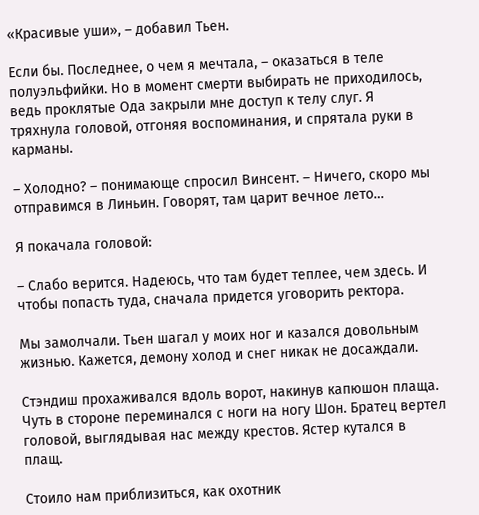«Красивые уши», – добавил Тьен.

Если бы. Последнее, о чем я мечтала, – оказаться в теле полуэльфийки. Но в момент смерти выбирать не приходилось, ведь проклятые Ода закрыли мне доступ к телу слуг. Я тряхнула головой, отгоняя воспоминания, и спрятала руки в карманы.

– Холодно? – понимающе спросил Винсент. – Ничего, скоро мы отправимся в Линьин. Говорят, там царит вечное лето…

Я покачала головой:

– Слабо верится. Надеюсь, что там будет теплее, чем здесь. И чтобы попасть туда, сначала придется уговорить ректора.

Мы замолчали. Тьен шагал у моих ног и казался довольным жизнью. Кажется, демону холод и снег никак не досаждали.

Стэндиш прохаживался вдоль ворот, накинув капюшон плаща. Чуть в стороне переминался с ноги на ногу Шон. Братец вертел головой, выглядывая нас между крестов. Ястер кутался в плащ.

Стоило нам приблизиться, как охотник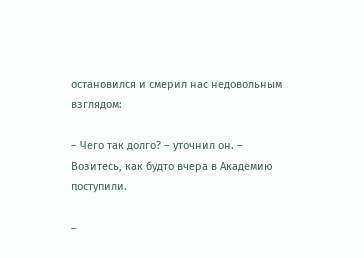остановился и смерил нас недовольным взглядом:

– Чего так долго? – уточнил он. – Возитесь, как будто вчера в Академию поступили.

–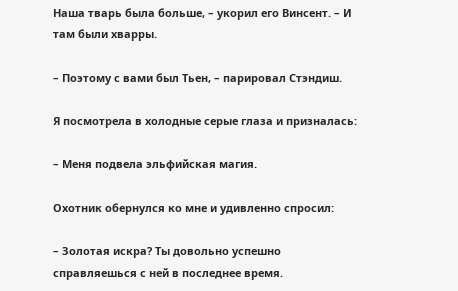Наша тварь была больше, – укорил его Винсент. – И там были хварры.

– Поэтому с вами был Тьен, – парировал Стэндиш.

Я посмотрела в холодные серые глаза и призналась:

– Меня подвела эльфийская магия.

Охотник обернулся ко мне и удивленно спросил:

– Золотая искра? Ты довольно успешно справляешься с ней в последнее время.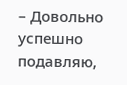– Довольно успешно подавляю,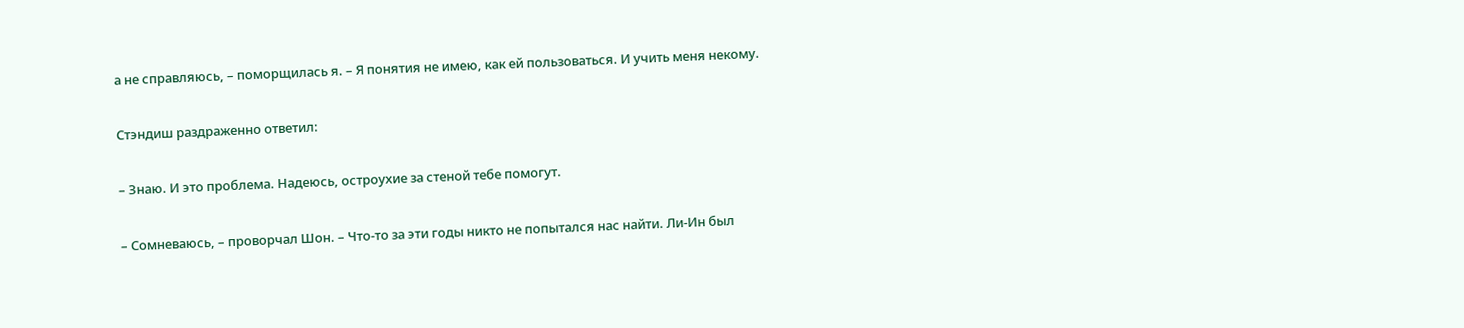а не справляюсь, – поморщилась я. – Я понятия не имею, как ей пользоваться. И учить меня некому.

Стэндиш раздраженно ответил:

– Знаю. И это проблема. Надеюсь, остроухие за стеной тебе помогут.

– Сомневаюсь, – проворчал Шон. – Что-то за эти годы никто не попытался нас найти. Ли-Ин был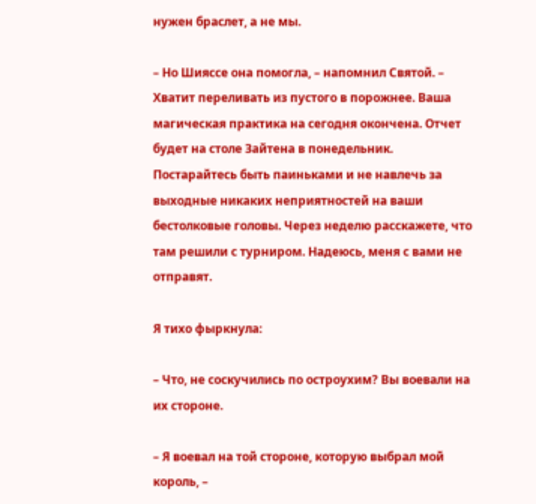нужен браслет, а не мы.

– Но Шияссе она помогла, – напомнил Святой. – Хватит переливать из пустого в порожнее. Ваша магическая практика на сегодня окончена. Отчет будет на столе Зайтена в понедельник. Постарайтесь быть паиньками и не навлечь за выходные никаких неприятностей на ваши бестолковые головы. Через неделю расскажете, что там решили с турниром. Надеюсь, меня с вами не отправят.

Я тихо фыркнула:

– Что, не соскучились по остроухим? Вы воевали на их стороне.

– Я воевал на той стороне, которую выбрал мой король, –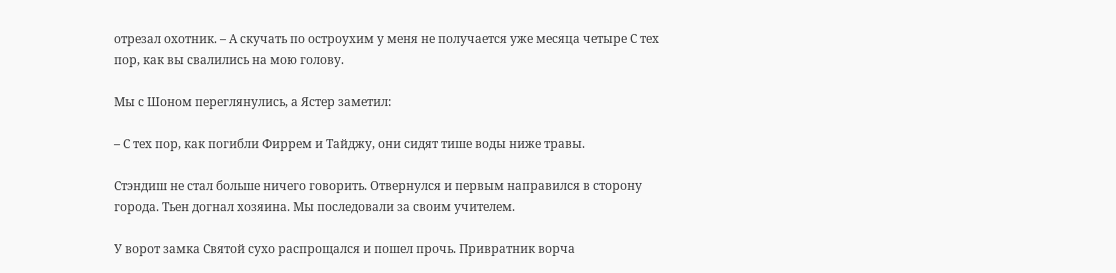отрезал охотник. – А скучать по остроухим у меня не получается уже месяца четыре С тех пор, как вы свалились на мою голову.

Мы с Шоном переглянулись, а Ястер заметил:

– С тех пор, как погибли Фиррем и Тайджу, они сидят тише воды ниже травы.

Стэндиш не стал больше ничего говорить. Отвернулся и первым направился в сторону города. Тьен догнал хозяина. Мы последовали за своим учителем.

У ворот замка Святой сухо распрощался и пошел прочь. Привратник ворча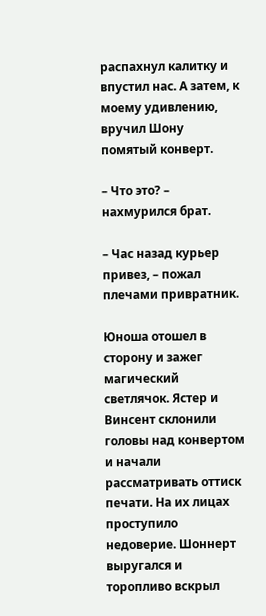распахнул калитку и впустил нас. А затем, к моему удивлению, вручил Шону помятый конверт.

– Что это? – нахмурился брат.

– Час назад курьер привез, – пожал плечами привратник.

Юноша отошел в сторону и зажег магический светлячок. Ястер и Винсент склонили головы над конвертом и начали рассматривать оттиск печати. На их лицах проступило недоверие. Шоннерт выругался и торопливо вскрыл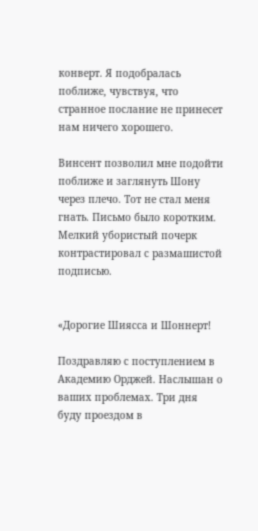конверт. Я подобралась поближе, чувствуя, что странное послание не принесет нам ничего хорошего.

Винсент позволил мне подойти поближе и заглянуть Шону через плечо. Тот не стал меня гнать. Письмо было коротким. Мелкий убористый почерк контрастировал с размашистой подписью.


«Дорогие Шиясса и Шоннерт!

Поздравляю с поступлением в Академию Орджей. Наслышан о ваших проблемах. Три дня буду проездом в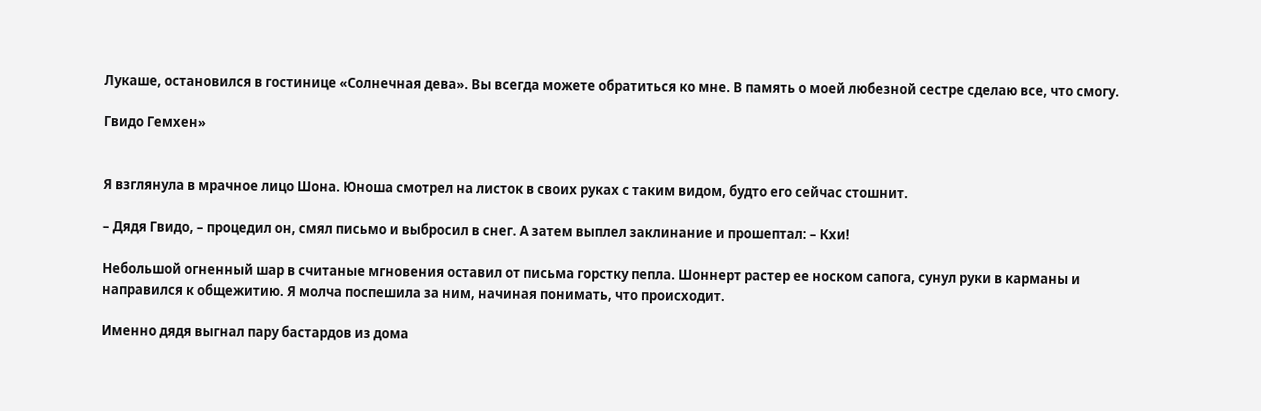Лукаше, остановился в гостинице «Солнечная дева». Вы всегда можете обратиться ко мне. В память о моей любезной сестре сделаю все, что смогу.

Гвидо Гемхен»


Я взглянула в мрачное лицо Шона. Юноша смотрел на листок в своих руках с таким видом, будто его сейчас стошнит.

– Дядя Гвидо, – процедил он, смял письмо и выбросил в снег. А затем выплел заклинание и прошептал: – Кхи!

Небольшой огненный шар в считаные мгновения оставил от письма горстку пепла. Шоннерт растер ее носком сапога, сунул руки в карманы и направился к общежитию. Я молча поспешила за ним, начиная понимать, что происходит.

Именно дядя выгнал пару бастардов из дома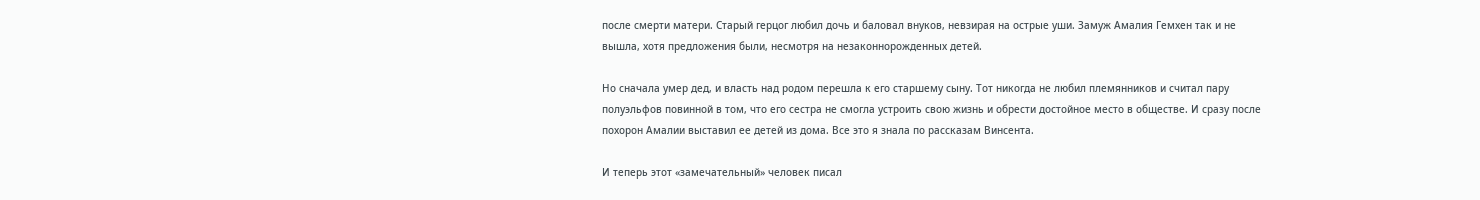после смерти матери. Старый герцог любил дочь и баловал внуков, невзирая на острые уши. Замуж Амалия Гемхен так и не вышла, хотя предложения были, несмотря на незаконнорожденных детей.

Но сначала умер дед, и власть над родом перешла к его старшему сыну. Тот никогда не любил племянников и считал пару полуэльфов повинной в том, что его сестра не смогла устроить свою жизнь и обрести достойное место в обществе. И сразу после похорон Амалии выставил ее детей из дома. Все это я знала по рассказам Винсента.

И теперь этот «замечательный» человек писал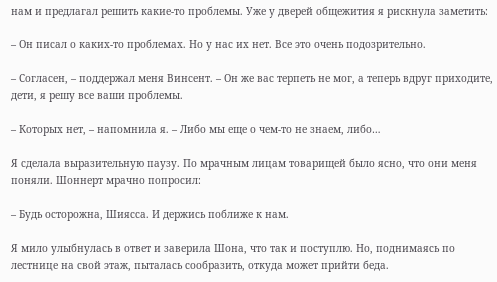нам и предлагал решить какие-то проблемы. Уже у дверей общежития я рискнула заметить:

– Он писал о каких-то проблемах. Но у нас их нет. Все это очень подозрительно.

– Согласен, – поддержал меня Винсент. – Он же вас терпеть не мог, а теперь вдруг приходите, дети, я решу все ваши проблемы.

– Которых нет, – напомнила я. – Либо мы еще о чем-то не знаем, либо…

Я сделала выразительную паузу. По мрачным лицам товарищей было ясно, что они меня поняли. Шоннерт мрачно попросил:

– Будь осторожна, Шиясса. И держись поближе к нам.

Я мило улыбнулась в ответ и заверила Шона, что так и поступлю. Но, поднимаясь по лестнице на свой этаж, пыталась сообразить, откуда может прийти беда.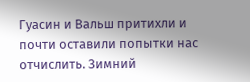Гуасин и Вальш притихли и почти оставили попытки нас отчислить. Зимний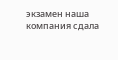экзамен наша компания сдала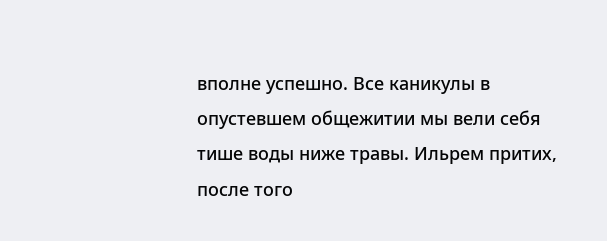вполне успешно. Все каникулы в опустевшем общежитии мы вели себя тише воды ниже травы. Ильрем притих, после того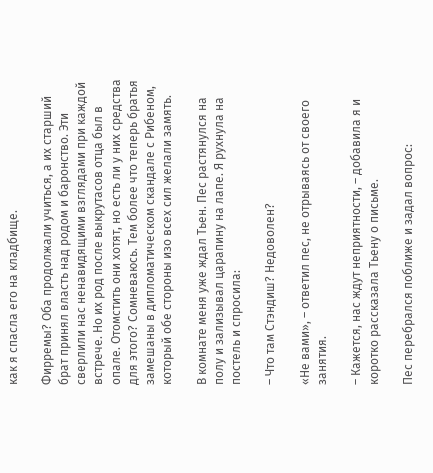как я спасла его на кладбище.

Фирремы? Оба продолжали учиться, а их старший брат принял власть над родом и баронство. Эти сверлили нас ненавидящими взглядами при каждой встрече. Но их род после выкрутасов отца был в опале. Отомстить они хотят, но есть ли у них средства для этого? Сомневаюсь. Тем более что теперь братья замешаны в дипломатическом скандале с Рибеном, который обе стороны изо всех сил желали замять.

В комнате меня уже ждал Тьен. Пес растянулся на полу и зализывал царапину на лапе. Я рухнула на постель и спросила:

– Что там Стэндиш? Недоволен?

«Не вами», – ответил пес, не отрываясь от своего занятия.

– Кажется, нас ждут неприятности, – добавила я и коротко рассказала Тьену о письме.

Пес перебрался поближе и задал вопрос: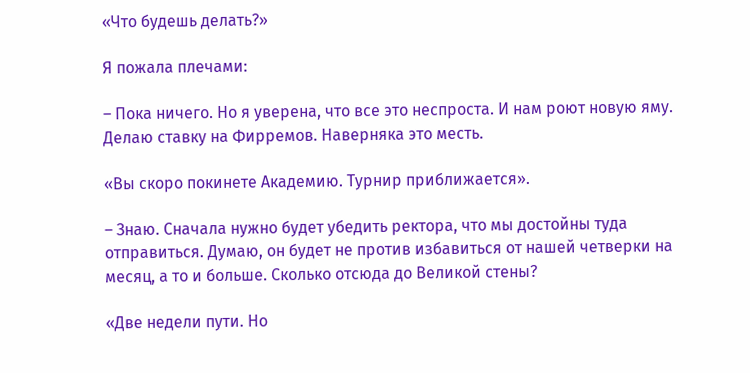«Что будешь делать?»

Я пожала плечами:

– Пока ничего. Но я уверена, что все это неспроста. И нам роют новую яму. Делаю ставку на Фирремов. Наверняка это месть.

«Вы скоро покинете Академию. Турнир приближается».

– Знаю. Сначала нужно будет убедить ректора, что мы достойны туда отправиться. Думаю, он будет не против избавиться от нашей четверки на месяц, а то и больше. Сколько отсюда до Великой стены?

«Две недели пути. Но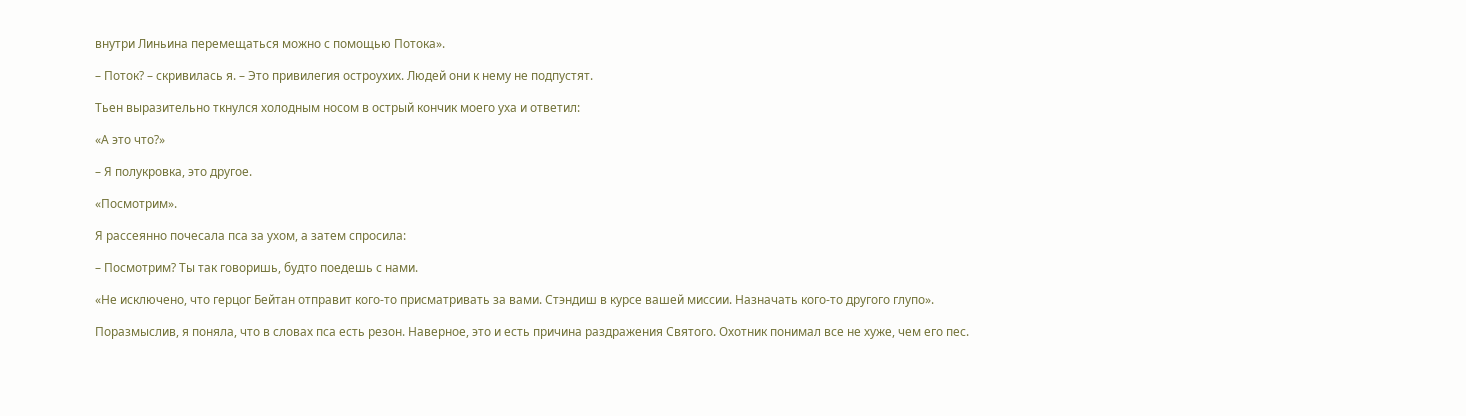внутри Линьина перемещаться можно с помощью Потока».

– Поток? – скривилась я. – Это привилегия остроухих. Людей они к нему не подпустят.

Тьен выразительно ткнулся холодным носом в острый кончик моего уха и ответил:

«А это что?»

– Я полукровка, это другое.

«Посмотрим».

Я рассеянно почесала пса за ухом, а затем спросила:

– Посмотрим? Ты так говоришь, будто поедешь с нами.

«Не исключено, что герцог Бейтан отправит кого-то присматривать за вами. Стэндиш в курсе вашей миссии. Назначать кого-то другого глупо».

Поразмыслив, я поняла, что в словах пса есть резон. Наверное, это и есть причина раздражения Святого. Охотник понимал все не хуже, чем его пес.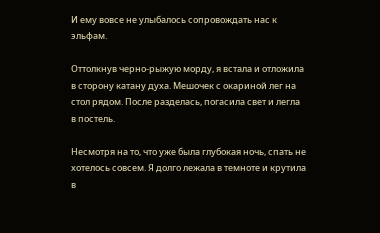И ему вовсе не улыбалось сопровождать нас к эльфам.

Оттолкнув черно-рыжую морду, я встала и отложила в сторону катану духа. Мешочек с окариной лег на стол рядом. После разделась, погасила свет и легла в постель.

Несмотря на то, что уже была глубокая ночь, спать не хотелось совсем. Я долго лежала в темноте и крутила в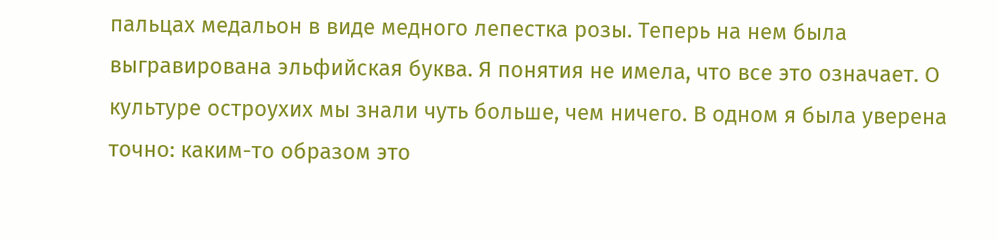пальцах медальон в виде медного лепестка розы. Теперь на нем была выгравирована эльфийская буква. Я понятия не имела, что все это означает. О культуре остроухих мы знали чуть больше, чем ничего. В одном я была уверена точно: каким-то образом это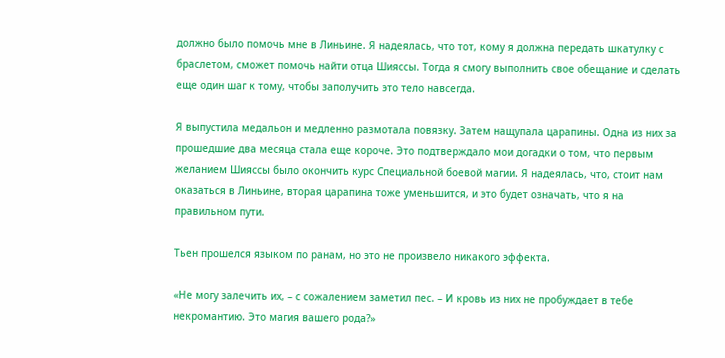должно было помочь мне в Линьине. Я надеялась, что тот, кому я должна передать шкатулку с браслетом, сможет помочь найти отца Шияссы. Тогда я смогу выполнить свое обещание и сделать еще один шаг к тому, чтобы заполучить это тело навсегда.

Я выпустила медальон и медленно размотала повязку. Затем нащупала царапины. Одна из них за прошедшие два месяца стала еще короче. Это подтверждало мои догадки о том, что первым желанием Шияссы было окончить курс Специальной боевой магии. Я надеялась, что, стоит нам оказаться в Линьине, вторая царапина тоже уменьшится, и это будет означать, что я на правильном пути.

Тьен прошелся языком по ранам, но это не произвело никакого эффекта.

«Не могу залечить их, – с сожалением заметил пес. – И кровь из них не пробуждает в тебе некромантию. Это магия вашего рода?»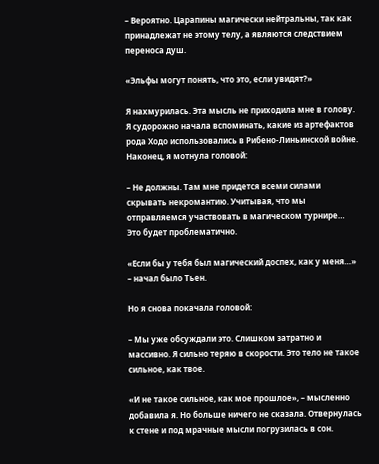– Вероятно. Царапины магически нейтральны, так как принадлежат не этому телу, а являются следствием переноса душ.

«Эльфы могут понять, что это, если увидят?»

Я нахмурилась. Эта мысль не приходила мне в голову. Я судорожно начала вспоминать, какие из артефактов рода Ходо использовались в Рибено-Линьинской войне. Наконец, я мотнула головой:

– Не должны. Там мне придется всеми силами скрывать некромантию. Учитывая, что мы отправляемся участвовать в магическом турнире… Это будет проблематично.

«Если бы у тебя был магический доспех, как у меня…» – начал было Тьен.

Но я снова покачала головой:

– Мы уже обсуждали это. Слишком затратно и массивно. Я сильно теряю в скорости. Это тело не такое сильное, как твое.

«И не такое сильное, как мое прошлое», – мысленно добавила я. Но больше ничего не сказала. Отвернулась к стене и под мрачные мысли погрузилась в сон.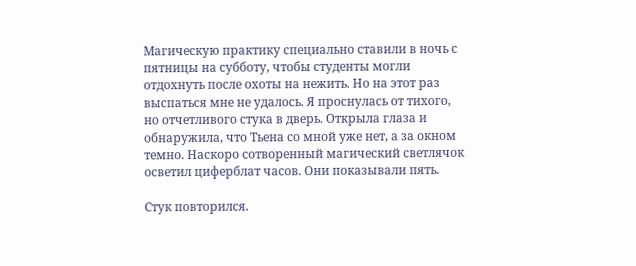Магическую практику специально ставили в ночь с пятницы на субботу, чтобы студенты могли отдохнуть после охоты на нежить. Но на этот раз выспаться мне не удалось. Я проснулась от тихого, но отчетливого стука в дверь. Открыла глаза и обнаружила, что Тьена со мной уже нет, а за окном темно. Наскоро сотворенный магический светлячок осветил циферблат часов. Они показывали пять.

Стук повторился.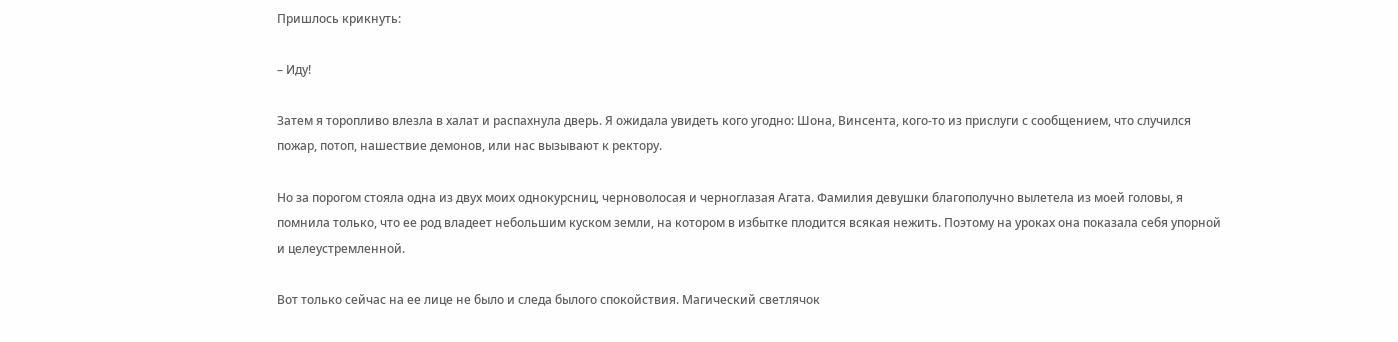Пришлось крикнуть:

– Иду!

Затем я торопливо влезла в халат и распахнула дверь. Я ожидала увидеть кого угодно: Шона, Винсента, кого-то из прислуги с сообщением, что случился пожар, потоп, нашествие демонов, или нас вызывают к ректору.

Но за порогом стояла одна из двух моих однокурсниц, черноволосая и черноглазая Агата. Фамилия девушки благополучно вылетела из моей головы, я помнила только, что ее род владеет небольшим куском земли, на котором в избытке плодится всякая нежить. Поэтому на уроках она показала себя упорной и целеустремленной.

Вот только сейчас на ее лице не было и следа былого спокойствия. Магический светлячок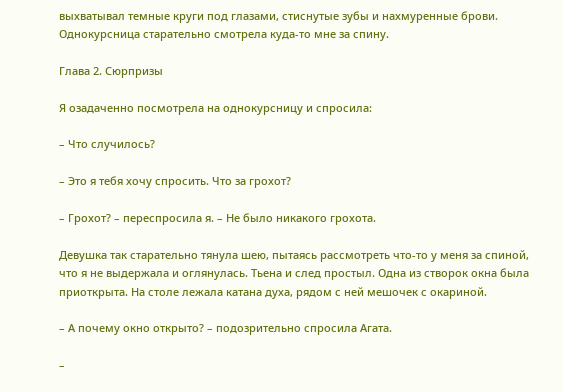выхватывал темные круги под глазами, стиснутые зубы и нахмуренные брови. Однокурсница старательно смотрела куда-то мне за спину.

Глава 2. Сюрпризы

Я озадаченно посмотрела на однокурсницу и спросила:

– Что случилось?

– Это я тебя хочу спросить. Что за грохот?

– Грохот? – переспросила я. – Не было никакого грохота.

Девушка так старательно тянула шею, пытаясь рассмотреть что-то у меня за спиной, что я не выдержала и оглянулась. Тьена и след простыл. Одна из створок окна была приоткрыта. На столе лежала катана духа, рядом с ней мешочек с окариной.

– А почему окно открыто? – подозрительно спросила Агата.

–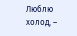Люблю холод, –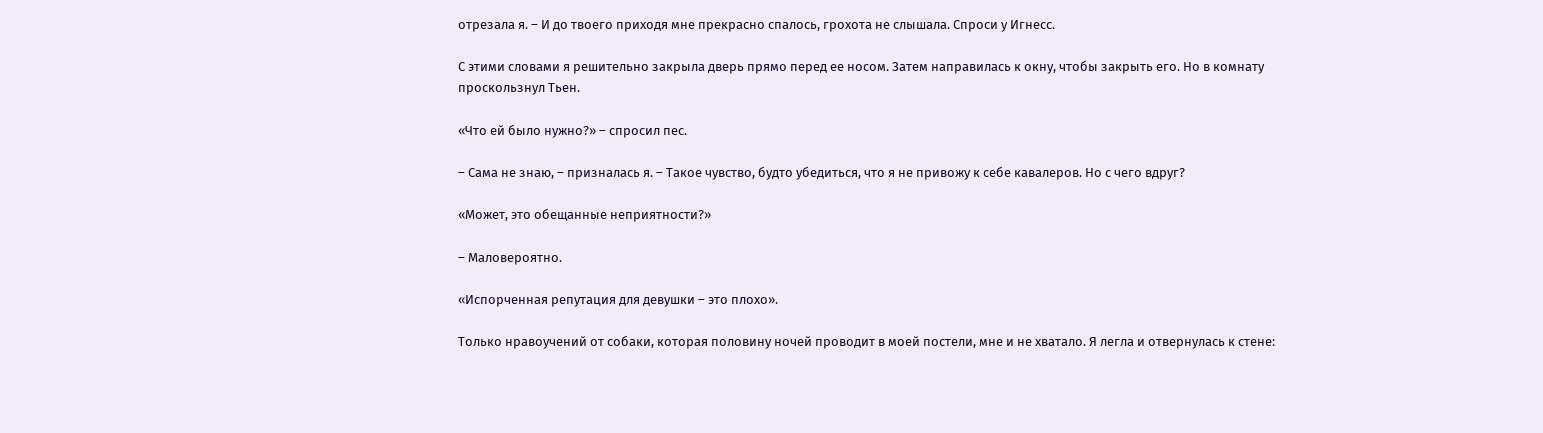отрезала я. – И до твоего приходя мне прекрасно спалось, грохота не слышала. Спроси у Игнесс.

С этими словами я решительно закрыла дверь прямо перед ее носом. Затем направилась к окну, чтобы закрыть его. Но в комнату проскользнул Тьен.

«Что ей было нужно?» – спросил пес.

– Сама не знаю, – призналась я. – Такое чувство, будто убедиться, что я не привожу к себе кавалеров. Но с чего вдруг?

«Может, это обещанные неприятности?»

– Маловероятно.

«Испорченная репутация для девушки – это плохо».

Только нравоучений от собаки, которая половину ночей проводит в моей постели, мне и не хватало. Я легла и отвернулась к стене: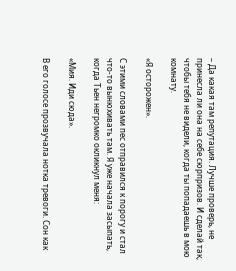– Да какая там репутация. Лучше проверь, не принесла ли она на себе сюрпризов. И сделай так, чтобы тебя не видели, когда ты попадаешь в мою комнату.

«Я осторожен».

С этими словами пес отправился к порогу и стал что-то вынюхивать там. Я уже начала засыпать, когда Тьен негромко окликнул меня:

«Мия. Иди сюда».

В его голосе прозвучала нотка тревоги. Сон как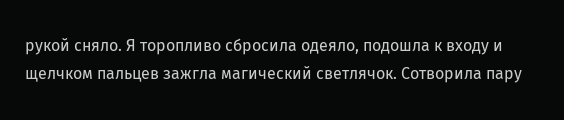рукой сняло. Я торопливо сбросила одеяло, подошла к входу и щелчком пальцев зажгла магический светлячок. Сотворила пару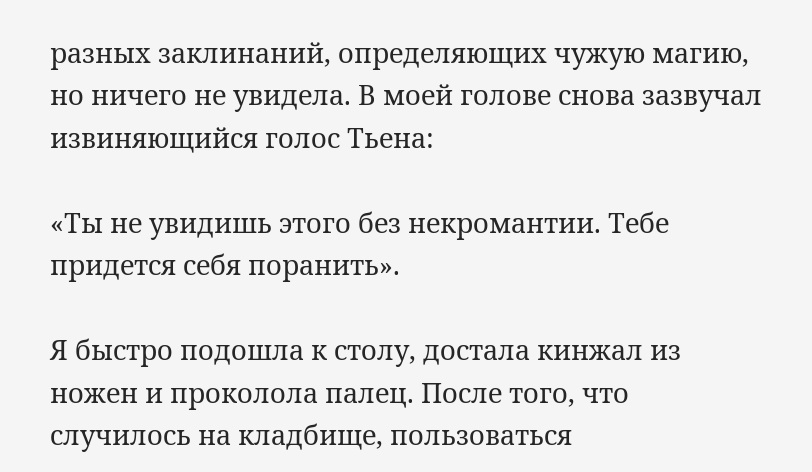разных заклинаний, определяющих чужую магию, но ничего не увидела. В моей голове снова зазвучал извиняющийся голос Тьена:

«Ты не увидишь этого без некромантии. Тебе придется себя поранить».

Я быстро подошла к столу, достала кинжал из ножен и проколола палец. После того, что случилось на кладбище, пользоваться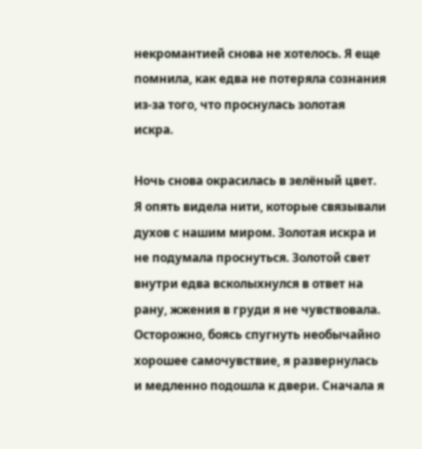некромантией снова не хотелось. Я еще помнила, как едва не потеряла сознания из-за того, что проснулась золотая искра.

Ночь снова окрасилась в зелёный цвет. Я опять видела нити, которые связывали духов с нашим миром. Золотая искра и не подумала проснуться. Золотой свет внутри едва всколыхнулся в ответ на рану, жжения в груди я не чувствовала. Осторожно, боясь спугнуть необычайно хорошее самочувствие, я развернулась и медленно подошла к двери. Сначала я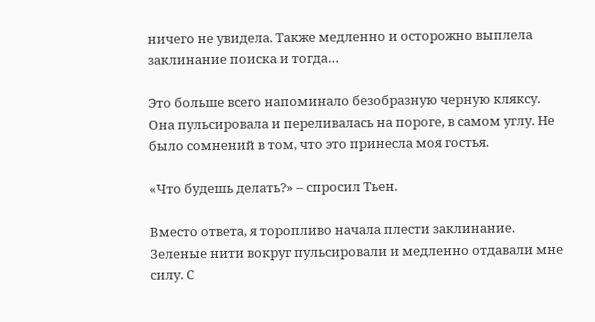ничего не увидела. Также медленно и осторожно выплела заклинание поиска и тогда…

Это больше всего напоминало безобразную черную кляксу. Она пульсировала и переливалась на пороге, в самом углу. Не было сомнений в том, что это принесла моя гостья.

«Что будешь делать?» – спросил Тьен.

Вместо ответа, я торопливо начала плести заклинание. Зеленые нити вокруг пульсировали и медленно отдавали мне силу. С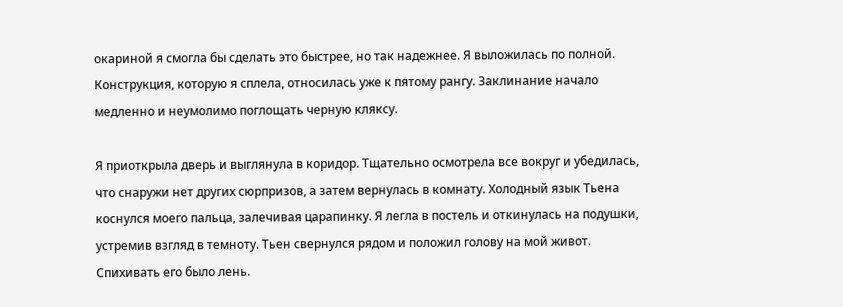окариной я смогла бы сделать это быстрее, но так надежнее. Я выложилась по полной. Конструкция, которую я сплела, относилась уже к пятому рангу. Заклинание начало медленно и неумолимо поглощать черную кляксу.

Я приоткрыла дверь и выглянула в коридор. Тщательно осмотрела все вокруг и убедилась, что снаружи нет других сюрпризов, а затем вернулась в комнату. Холодный язык Тьена коснулся моего пальца, залечивая царапинку. Я легла в постель и откинулась на подушки, устремив взгляд в темноту. Тьен свернулся рядом и положил голову на мой живот. Спихивать его было лень.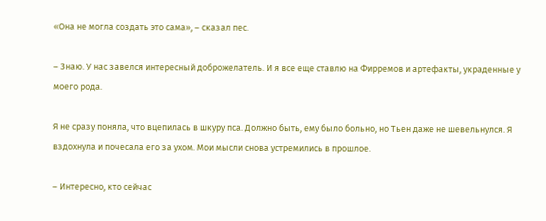«Она не могла создать это сама», – сказал пес.

– Знаю. У нас завелся интересный доброжелатель. И я все еще ставлю на Фирремов и артефакты, украденные у моего рода.

Я не сразу поняла, что вцепилась в шкуру пса. Должно быть, ему было больно, но Тьен даже не шевельнулся. Я вздохнула и почесала его за ухом. Мои мысли снова устремились в прошлое.

– Интересно, кто сейчас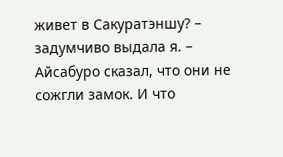живет в Сакуратэншу? – задумчиво выдала я. – Айсабуро сказал, что они не сожгли замок. И что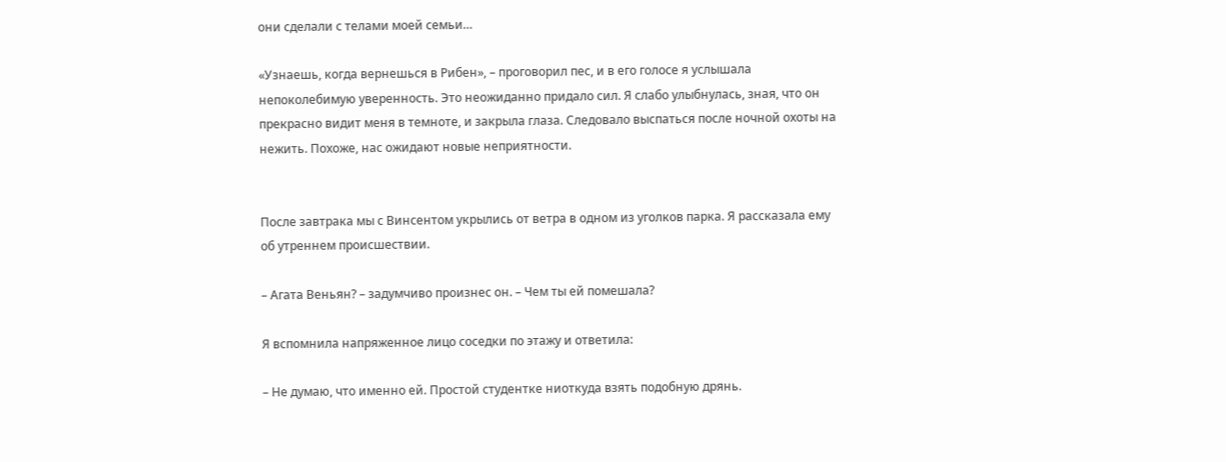они сделали с телами моей семьи…

«Узнаешь, когда вернешься в Рибен», – проговорил пес, и в его голосе я услышала непоколебимую уверенность. Это неожиданно придало сил. Я слабо улыбнулась, зная, что он прекрасно видит меня в темноте, и закрыла глаза. Следовало выспаться после ночной охоты на нежить. Похоже, нас ожидают новые неприятности.


После завтрака мы с Винсентом укрылись от ветра в одном из уголков парка. Я рассказала ему об утреннем происшествии.

– Агата Веньян? – задумчиво произнес он. – Чем ты ей помешала?

Я вспомнила напряженное лицо соседки по этажу и ответила:

– Не думаю, что именно ей. Простой студентке ниоткуда взять подобную дрянь.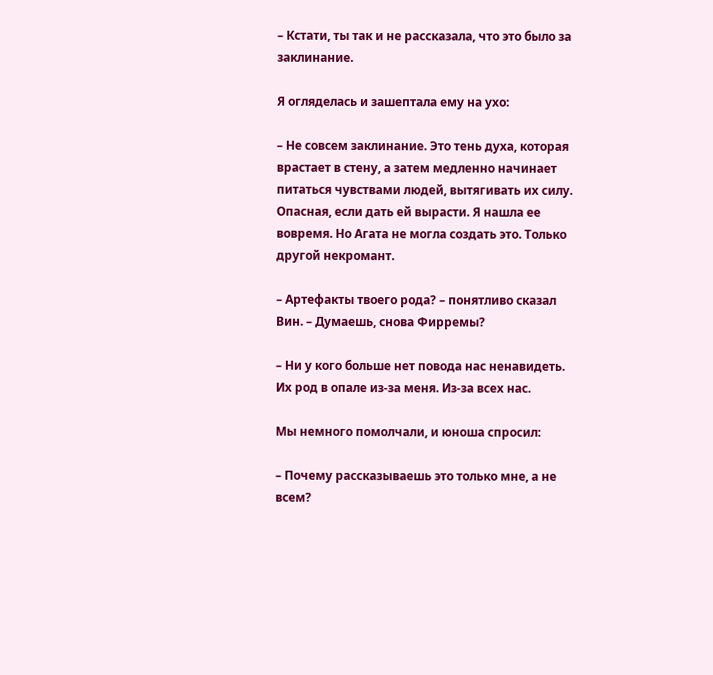– Кстати, ты так и не рассказала, что это было за заклинание.

Я огляделась и зашептала ему на ухо:

– Не совсем заклинание. Это тень духа, которая врастает в стену, а затем медленно начинает питаться чувствами людей, вытягивать их силу. Опасная, если дать ей вырасти. Я нашла ее вовремя. Но Агата не могла создать это. Только другой некромант.

– Артефакты твоего рода? – понятливо сказал Вин. – Думаешь, снова Фирремы?

– Ни у кого больше нет повода нас ненавидеть. Их род в опале из-за меня. Из-за всех нас.

Мы немного помолчали, и юноша спросил:

– Почему рассказываешь это только мне, а не всем?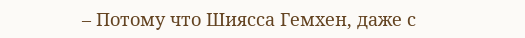– Потому что Шиясса Гемхен, даже с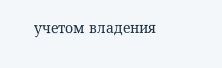учетом владения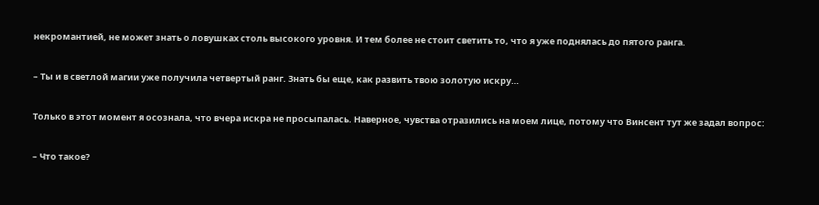некромантией, не может знать о ловушках столь высокого уровня. И тем более не стоит светить то, что я уже поднялась до пятого ранга.

– Ты и в светлой магии уже получила четвертый ранг. Знать бы еще, как развить твою золотую искру…

Только в этот момент я осознала, что вчера искра не просыпалась. Наверное, чувства отразились на моем лице, потому что Винсент тут же задал вопрос:

– Что такое?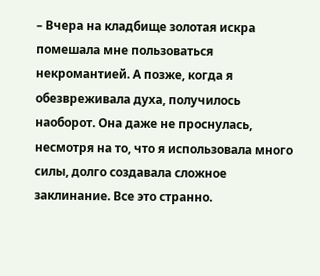– Вчера на кладбище золотая искра помешала мне пользоваться некромантией. А позже, когда я обезвреживала духа, получилось наоборот. Она даже не проснулась, несмотря на то, что я использовала много силы, долго создавала сложное заклинание. Все это странно.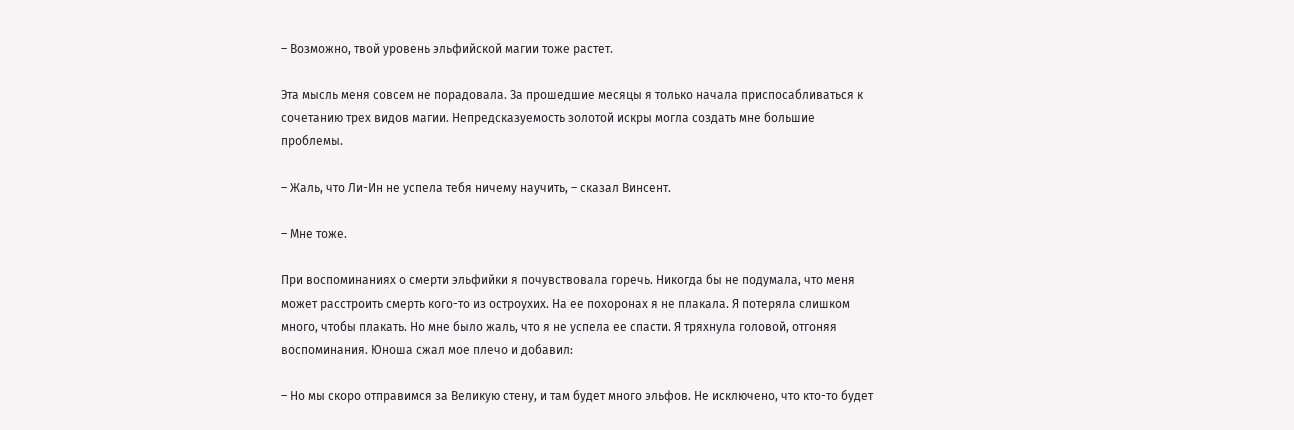– Возможно, твой уровень эльфийской магии тоже растет.

Эта мысль меня совсем не порадовала. За прошедшие месяцы я только начала приспосабливаться к сочетанию трех видов магии. Непредсказуемость золотой искры могла создать мне большие проблемы.

– Жаль, что Ли-Ин не успела тебя ничему научить, – сказал Винсент.

– Мне тоже.

При воспоминаниях о смерти эльфийки я почувствовала горечь. Никогда бы не подумала, что меня может расстроить смерть кого-то из остроухих. На ее похоронах я не плакала. Я потеряла слишком много, чтобы плакать. Но мне было жаль, что я не успела ее спасти. Я тряхнула головой, отгоняя воспоминания. Юноша сжал мое плечо и добавил:

– Но мы скоро отправимся за Великую стену, и там будет много эльфов. Не исключено, что кто-то будет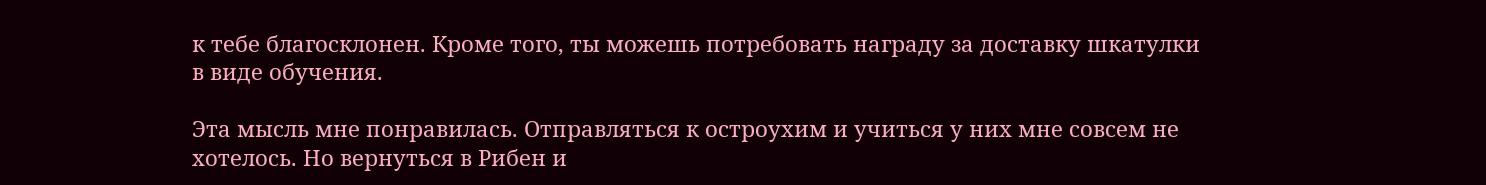к тебе благосклонен. Кроме того, ты можешь потребовать награду за доставку шкатулки в виде обучения.

Эта мысль мне понравилась. Отправляться к остроухим и учиться у них мне совсем не хотелось. Но вернуться в Рибен и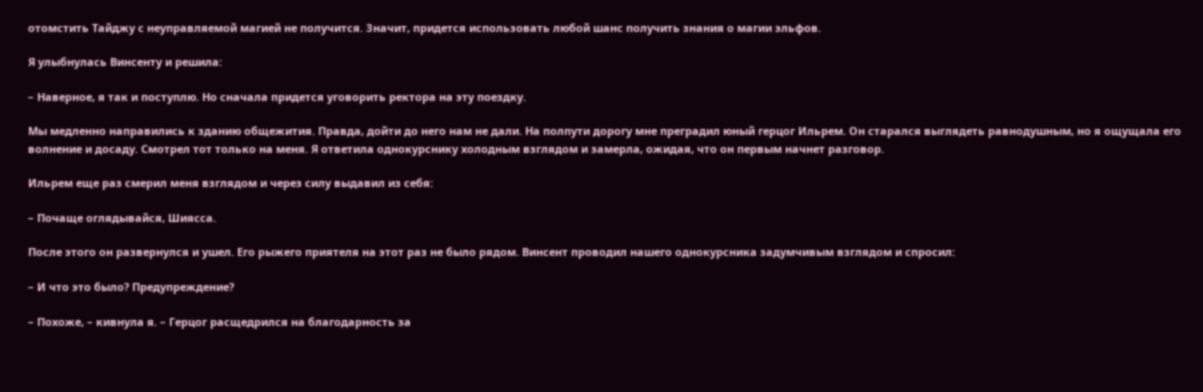отомстить Тайджу с неуправляемой магией не получится. Значит, придется использовать любой шанс получить знания о магии эльфов.

Я улыбнулась Винсенту и решила:

– Наверное, я так и поступлю. Но сначала придется уговорить ректора на эту поездку.

Мы медленно направились к зданию общежития. Правда, дойти до него нам не дали. На полпути дорогу мне преградил юный герцог Ильрем. Он старался выглядеть равнодушным, но я ощущала его волнение и досаду. Смотрел тот только на меня. Я ответила однокурснику холодным взглядом и замерла, ожидая, что он первым начнет разговор.

Ильрем еще раз смерил меня взглядом и через силу выдавил из себя:

– Почаще оглядывайся, Шиясса.

После этого он развернулся и ушел. Его рыжего приятеля на этот раз не было рядом. Винсент проводил нашего однокурсника задумчивым взглядом и спросил:

– И что это было? Предупреждение?

– Похоже, – кивнула я. – Герцог расщедрился на благодарность за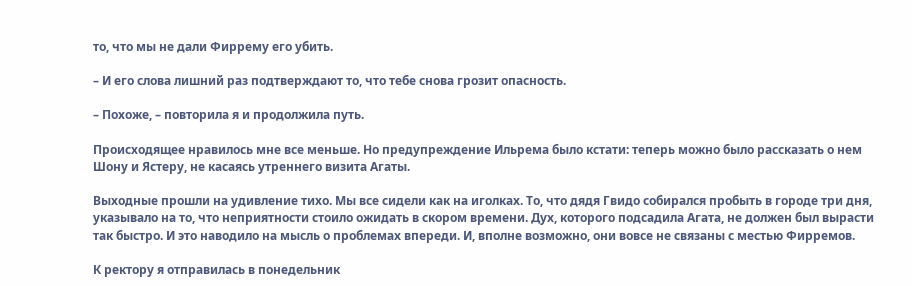то, что мы не дали Фиррему его убить.

– И его слова лишний раз подтверждают то, что тебе снова грозит опасность.

– Похоже, – повторила я и продолжила путь.

Происходящее нравилось мне все меньше. Но предупреждение Ильрема было кстати: теперь можно было рассказать о нем Шону и Ястеру, не касаясь утреннего визита Агаты.

Выходные прошли на удивление тихо. Мы все сидели как на иголках. То, что дядя Гвидо собирался пробыть в городе три дня, указывало на то, что неприятности стоило ожидать в скором времени. Дух, которого подсадила Агата, не должен был вырасти так быстро. И это наводило на мысль о проблемах впереди. И, вполне возможно, они вовсе не связаны с местью Фирремов.

К ректору я отправилась в понедельник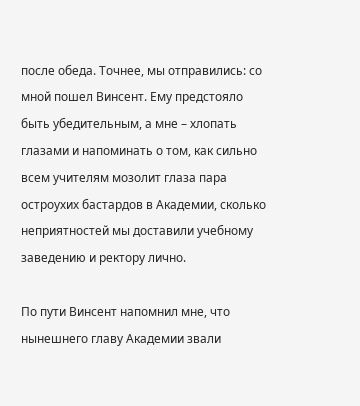после обеда. Точнее, мы отправились: со мной пошел Винсент. Ему предстояло быть убедительным, а мне – хлопать глазами и напоминать о том, как сильно всем учителям мозолит глаза пара остроухих бастардов в Академии, сколько неприятностей мы доставили учебному заведению и ректору лично.

По пути Винсент напомнил мне, что нынешнего главу Академии звали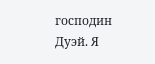господин Дуэй. Я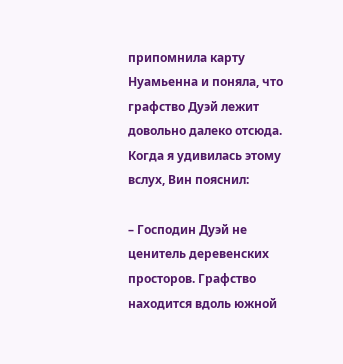припомнила карту Нуамьенна и поняла, что графство Дуэй лежит довольно далеко отсюда. Когда я удивилась этому вслух, Вин пояснил:

– Господин Дуэй не ценитель деревенских просторов. Графство находится вдоль южной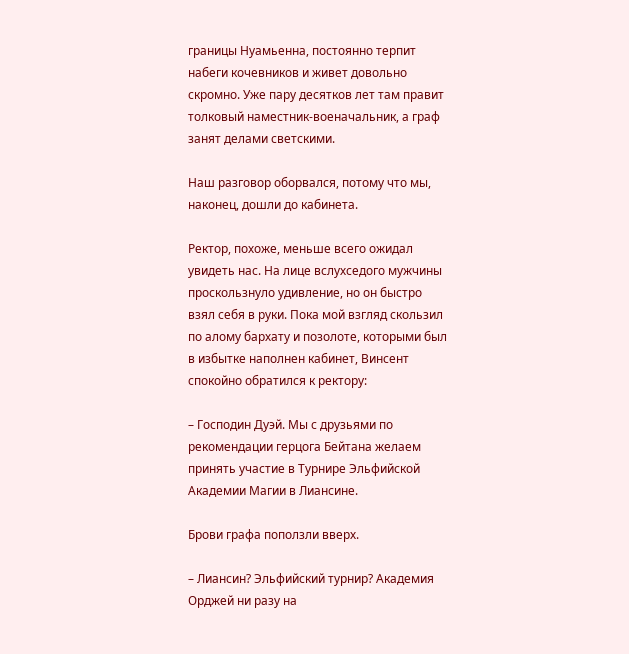границы Нуамьенна, постоянно терпит набеги кочевников и живет довольно скромно. Уже пару десятков лет там правит толковый наместник-военачальник, а граф занят делами светскими.

Наш разговор оборвался, потому что мы, наконец, дошли до кабинета.

Ректор, похоже, меньше всего ожидал увидеть нас. На лице вслухседого мужчины проскользнуло удивление, но он быстро взял себя в руки. Пока мой взгляд скользил по алому бархату и позолоте, которыми был в избытке наполнен кабинет, Винсент спокойно обратился к ректору:

– Господин Дуэй. Мы с друзьями по рекомендации герцога Бейтана желаем принять участие в Турнире Эльфийской Академии Магии в Лиансине.

Брови графа поползли вверх.

– Лиансин? Эльфийский турнир? Академия Орджей ни разу на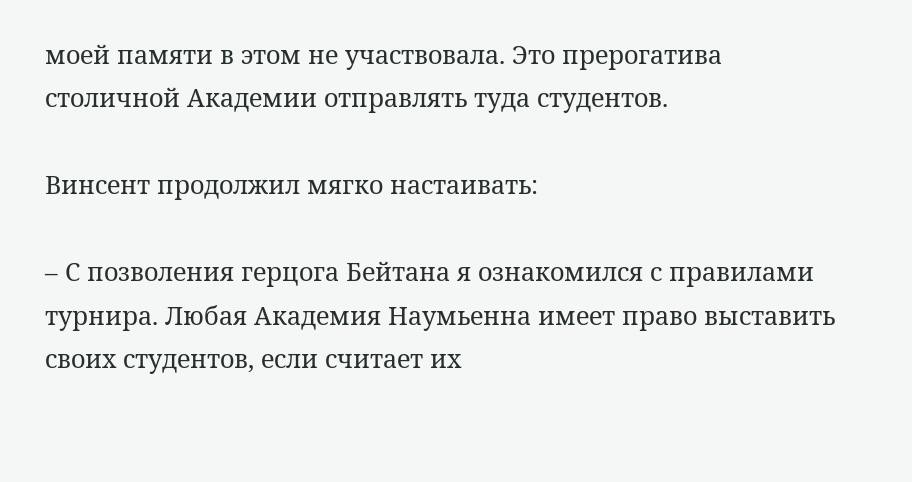моей памяти в этом не участвовала. Это прерогатива столичной Академии отправлять туда студентов.

Винсент продолжил мягко настаивать:

– С позволения герцога Бейтана я ознакомился с правилами турнира. Любая Академия Наумьенна имеет право выставить своих студентов, если считает их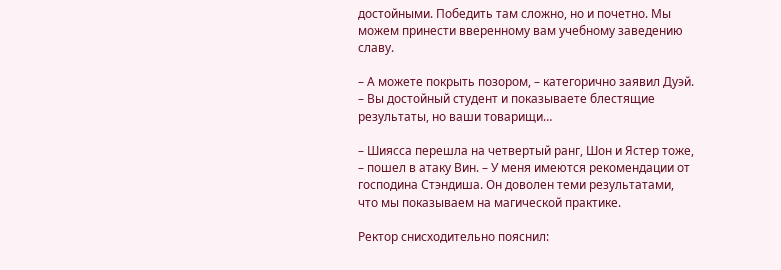достойными. Победить там сложно, но и почетно. Мы можем принести вверенному вам учебному заведению славу.

– А можете покрыть позором, – категорично заявил Дуэй. – Вы достойный студент и показываете блестящие результаты, но ваши товарищи…

– Шиясса перешла на четвертый ранг, Шон и Ястер тоже, – пошел в атаку Вин. – У меня имеются рекомендации от господина Стэндиша. Он доволен теми результатами, что мы показываем на магической практике.

Ректор снисходительно пояснил: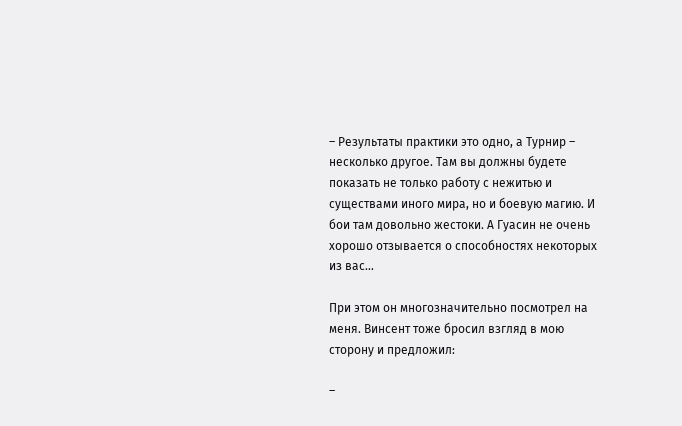– Результаты практики это одно, а Турнир – несколько другое. Там вы должны будете показать не только работу с нежитью и существами иного мира, но и боевую магию. И бои там довольно жестоки. А Гуасин не очень хорошо отзывается о способностях некоторых из вас…

При этом он многозначительно посмотрел на меня. Винсент тоже бросил взгляд в мою сторону и предложил:

–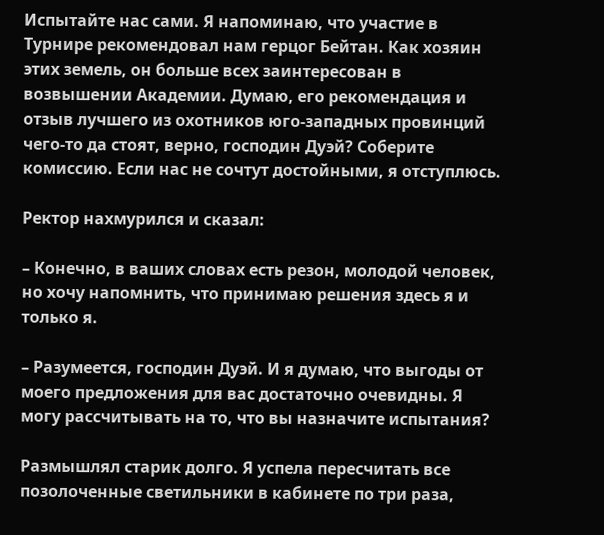Испытайте нас сами. Я напоминаю, что участие в Турнире рекомендовал нам герцог Бейтан. Как хозяин этих земель, он больше всех заинтересован в возвышении Академии. Думаю, его рекомендация и отзыв лучшего из охотников юго-западных провинций чего-то да стоят, верно, господин Дуэй? Соберите комиссию. Если нас не сочтут достойными, я отступлюсь.

Ректор нахмурился и сказал:

– Конечно, в ваших словах есть резон, молодой человек, но хочу напомнить, что принимаю решения здесь я и только я.

– Разумеется, господин Дуэй. И я думаю, что выгоды от моего предложения для вас достаточно очевидны. Я могу рассчитывать на то, что вы назначите испытания?

Размышлял старик долго. Я успела пересчитать все позолоченные светильники в кабинете по три раза,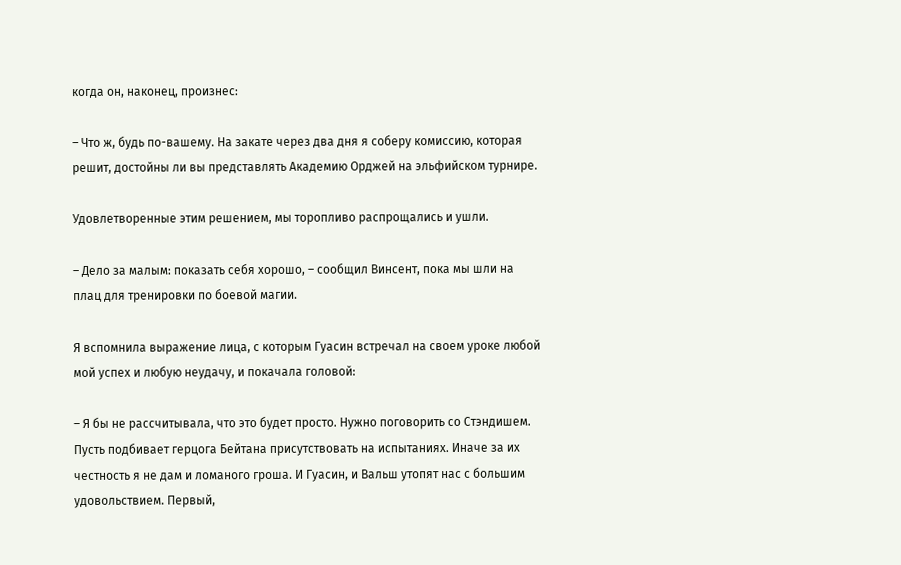когда он, наконец, произнес:

– Что ж, будь по-вашему. На закате через два дня я соберу комиссию, которая решит, достойны ли вы представлять Академию Орджей на эльфийском турнире.

Удовлетворенные этим решением, мы торопливо распрощались и ушли.

– Дело за малым: показать себя хорошо, – сообщил Винсент, пока мы шли на плац для тренировки по боевой магии.

Я вспомнила выражение лица, с которым Гуасин встречал на своем уроке любой мой успех и любую неудачу, и покачала головой:

– Я бы не рассчитывала, что это будет просто. Нужно поговорить со Стэндишем. Пусть подбивает герцога Бейтана присутствовать на испытаниях. Иначе за их честность я не дам и ломаного гроша. И Гуасин, и Вальш утопят нас с большим удовольствием. Первый,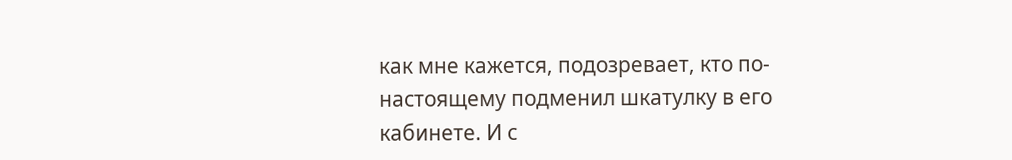как мне кажется, подозревает, кто по-настоящему подменил шкатулку в его кабинете. И с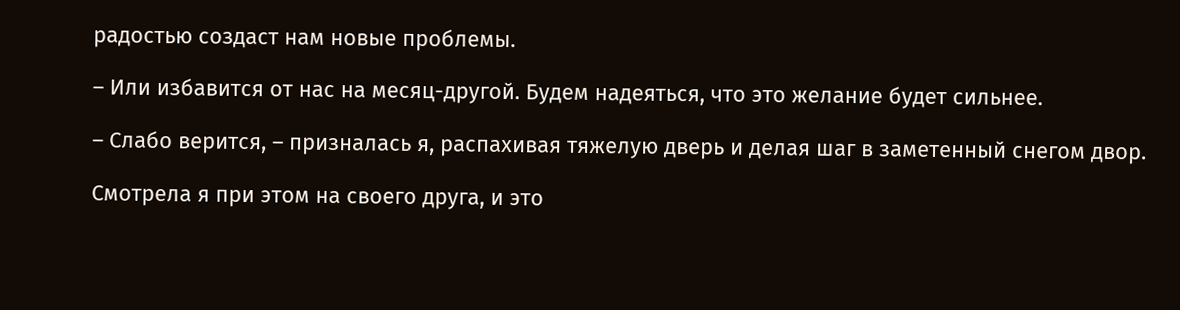радостью создаст нам новые проблемы.

– Или избавится от нас на месяц-другой. Будем надеяться, что это желание будет сильнее.

– Слабо верится, – призналась я, распахивая тяжелую дверь и делая шаг в заметенный снегом двор.

Смотрела я при этом на своего друга, и это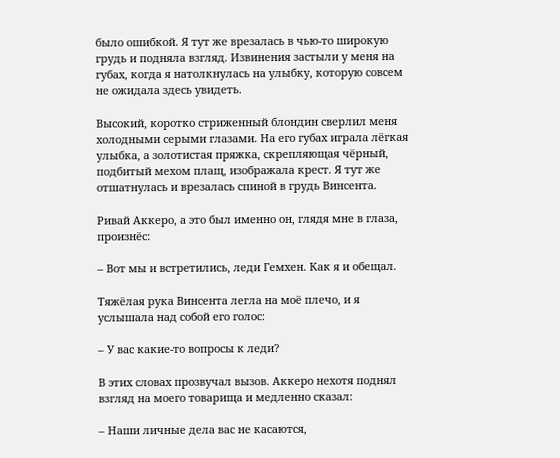было ошибкой. Я тут же врезалась в чью-то широкую грудь и подняла взгляд. Извинения застыли у меня на губах, когда я натолкнулась на улыбку, которую совсем не ожидала здесь увидеть.

Высокий, коротко стриженный блондин сверлил меня холодными серыми глазами. На его губах играла лёгкая улыбка, а золотистая пряжка, скрепляющая чёрный, подбитый мехом плащ, изображала крест. Я тут же отшатнулась и врезалась спиной в грудь Винсента.

Ривай Аккеро, а это был именно он, глядя мне в глаза, произнёс:

– Вот мы и встретились, леди Гемхен. Как я и обещал.

Тяжёлая рука Винсента легла на моё плечо, и я услышала над собой его голос:

– У вас какие-то вопросы к леди?

В этих словах прозвучал вызов. Аккеро нехотя поднял взгляд на моего товарища и медленно сказал:

– Наши личные дела вас не касаются,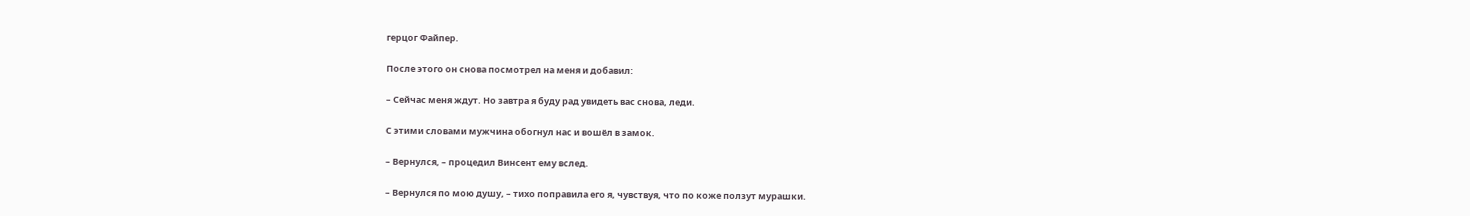герцог Файпер.

После этого он снова посмотрел на меня и добавил:

– Сейчас меня ждут. Но завтра я буду рад увидеть вас снова, леди.

С этими словами мужчина обогнул нас и вошёл в замок.

– Вернулся, – процедил Винсент ему вслед.

– Вернулся по мою душу, – тихо поправила его я, чувствуя, что по коже ползут мурашки.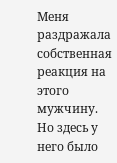Меня раздражала собственная реакция на этого мужчину. Но здесь у него было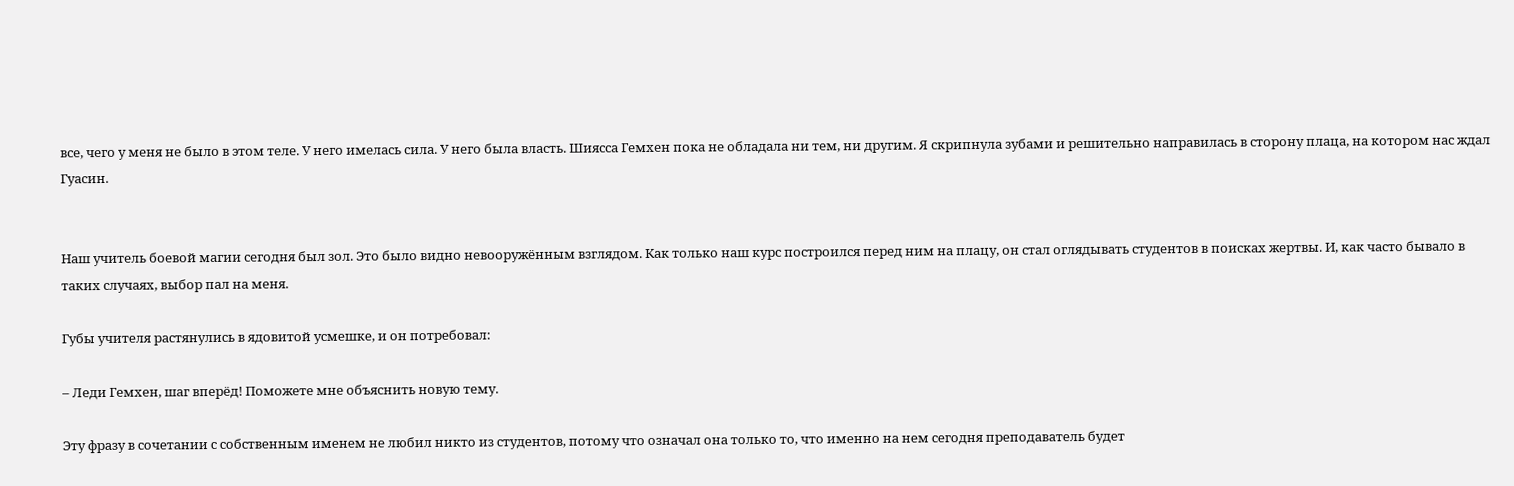все, чего у меня не было в этом теле. У него имелась сила. У него была власть. Шиясса Гемхен пока не обладала ни тем, ни другим. Я скрипнула зубами и решительно направилась в сторону плаца, на котором нас ждал Гуасин.


Наш учитель боевой магии сегодня был зол. Это было видно невооружённым взглядом. Как только наш курс построился перед ним на плацу, он стал оглядывать студентов в поисках жертвы. И, как часто бывало в таких случаях, выбор пал на меня.

Губы учителя растянулись в ядовитой усмешке, и он потребовал:

– Леди Гемхен, шаг вперёд! Поможете мне объяснить новую тему.

Эту фразу в сочетании с собственным именем не любил никто из студентов, потому что означал она только то, что именно на нем сегодня преподаватель будет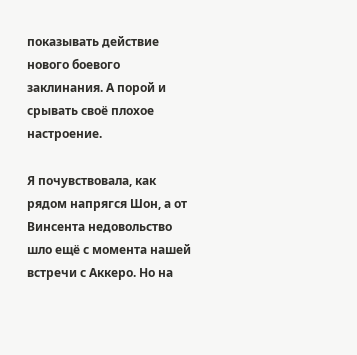показывать действие нового боевого заклинания. А порой и срывать своё плохое настроение.

Я почувствовала, как рядом напрягся Шон, а от Винсента недовольство шло ещё с момента нашей встречи с Аккеро. Но на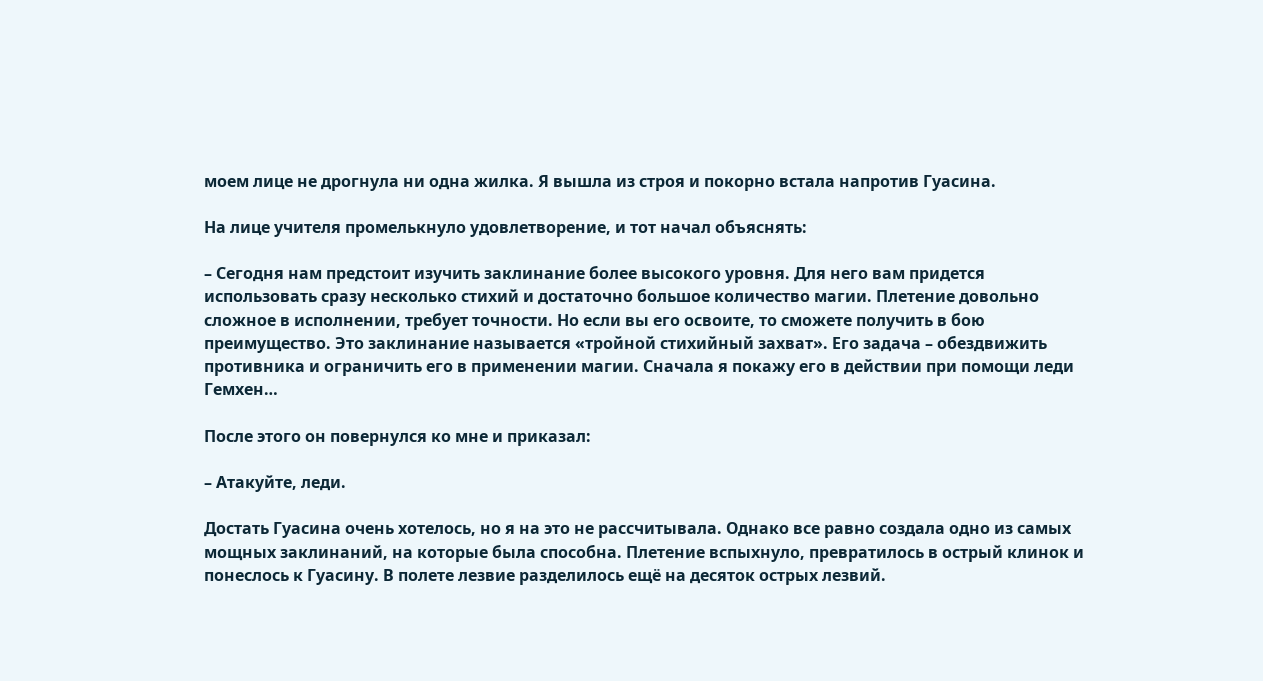моем лице не дрогнула ни одна жилка. Я вышла из строя и покорно встала напротив Гуасина.

На лице учителя промелькнуло удовлетворение, и тот начал объяснять:

– Сегодня нам предстоит изучить заклинание более высокого уровня. Для него вам придется использовать сразу несколько стихий и достаточно большое количество магии. Плетение довольно сложное в исполнении, требует точности. Но если вы его освоите, то сможете получить в бою преимущество. Это заклинание называется «тройной стихийный захват». Его задача – обездвижить противника и ограничить его в применении магии. Сначала я покажу его в действии при помощи леди Гемхен…

После этого он повернулся ко мне и приказал:

– Атакуйте, леди.

Достать Гуасина очень хотелось, но я на это не рассчитывала. Однако все равно создала одно из самых мощных заклинаний, на которые была способна. Плетение вспыхнуло, превратилось в острый клинок и понеслось к Гуасину. В полете лезвие разделилось ещё на десяток острых лезвий.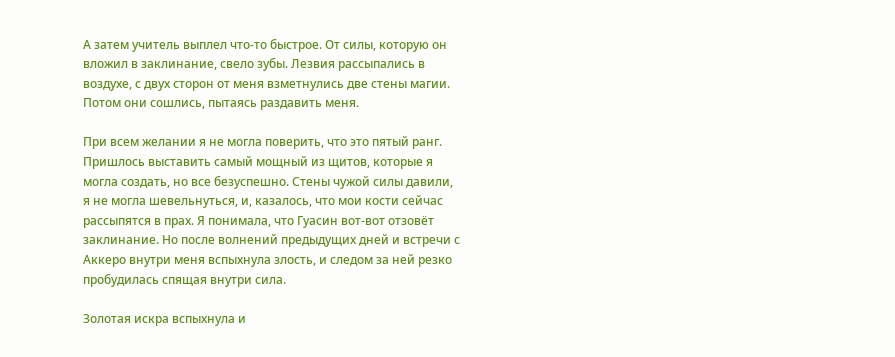А затем учитель выплел что-то быстрое. От силы, которую он вложил в заклинание, свело зубы. Лезвия рассыпались в воздухе, с двух сторон от меня взметнулись две стены магии. Потом они сошлись, пытаясь раздавить меня.

При всем желании я не могла поверить, что это пятый ранг. Пришлось выставить самый мощный из щитов, которые я могла создать, но все безуспешно. Стены чужой силы давили, я не могла шевельнуться, и, казалось, что мои кости сейчас рассыпятся в прах. Я понимала, что Гуасин вот-вот отзовёт заклинание. Но после волнений предыдущих дней и встречи с Аккеро внутри меня вспыхнула злость, и следом за ней резко пробудилась спящая внутри сила.

Золотая искра вспыхнула и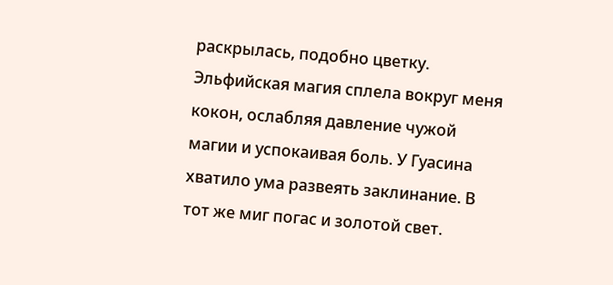раскрылась, подобно цветку. Эльфийская магия сплела вокруг меня кокон, ослабляя давление чужой магии и успокаивая боль. У Гуасина хватило ума развеять заклинание. В тот же миг погас и золотой свет.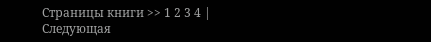Страницы книги >> 1 2 3 4 | Следующая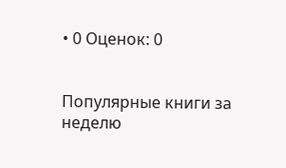• 0 Оценок: 0


Популярные книги за неделю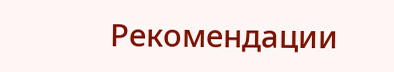Рекомендации